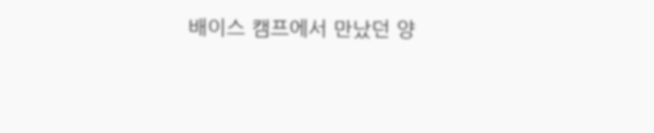배이스 캠프에서 만났던 양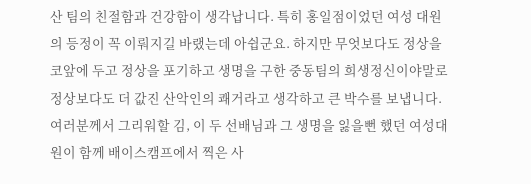산 팀의 친절함과 건강함이 생각납니다. 특히 홍일점이었던 여성 대원의 등정이 꼭 이뤄지길 바랬는데 아쉽군요. 하지만 무엇보다도 정상을 코앞에 두고 정상을 포기하고 생명을 구한 중동팀의 희생정신이야말로 정상보다도 더 값진 산악인의 쾌거라고 생각하고 큰 박수를 보냅니다. 여러분께서 그리워할 김, 이 두 선배님과 그 생명을 잃을뻔 했던 여성대원이 함께 배이스캠프에서 찍은 사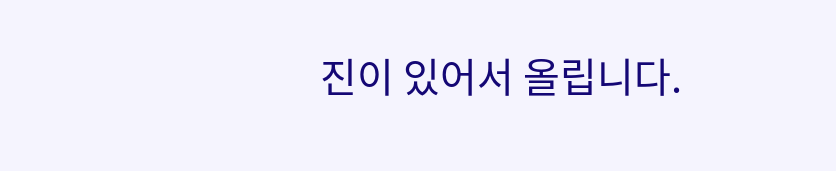진이 있어서 올립니다.